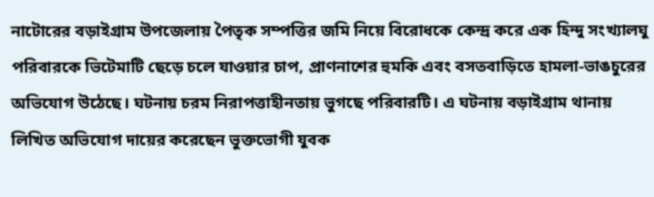নাটোরের বড়াইগ্রাম উপজেলায় পৈতৃক সম্পত্তির জমি নিয়ে বিরোধকে কেন্দ্র করে এক হিন্দু সংখ্যালঘু পরিবারকে ভিটেমাটি ছেড়ে চলে যাওয়ার চাপ, প্রাণনাশের হুমকি এবং বসতবাড়িতে হামলা-ভাঙচুরের অভিযোগ উঠেছে। ঘটনায় চরম নিরাপত্তাহীনতায় ভুগছে পরিবারটি। এ ঘটনায় বড়াইগ্রাম থানায় লিখিত অভিযোগ দায়ের করেছেন ভুক্তভোগী যুবক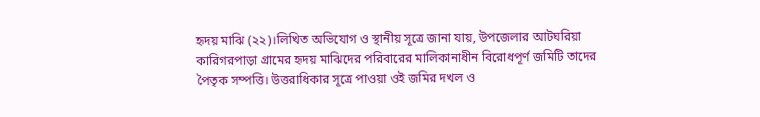হৃদয় মাঝি (২২)।লিখিত অভিযোগ ও স্থানীয় সূত্রে জানা যায়, উপজেলার আটঘরিয়া কারিগরপাড়া গ্রামের হৃদয় মাঝিদের পরিবারের মালিকানাধীন বিরোধপূর্ণ জমিটি তাদের পৈতৃক সম্পত্তি। উত্তরাধিকার সূত্রে পাওয়া ওই জমির দখল ও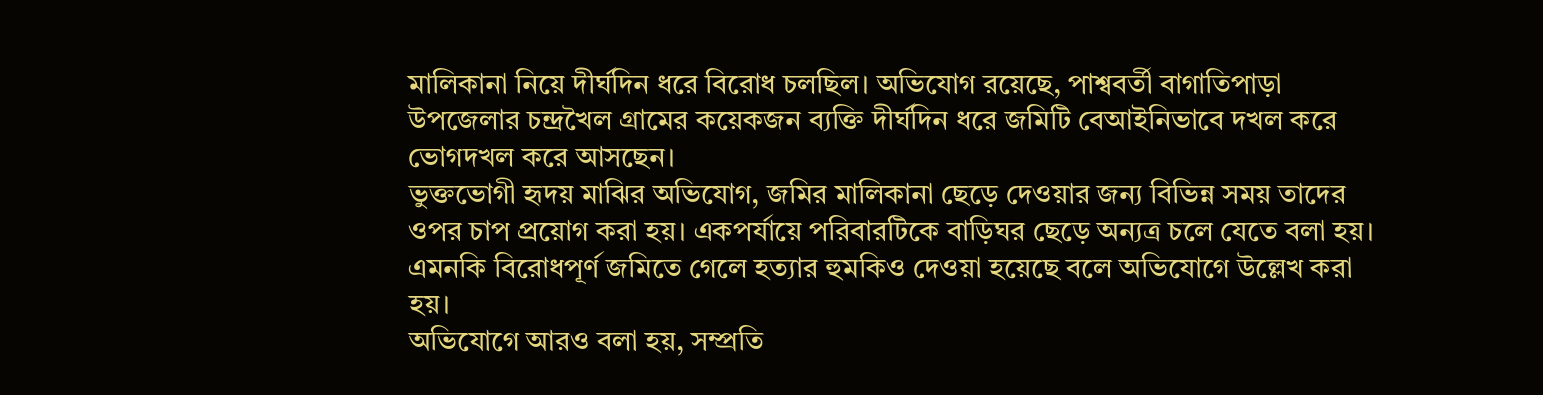মালিকানা নিয়ে দীর্ঘদিন ধরে বিরোধ চলছিল। অভিযোগ রয়েছে, পাশ্ববর্তী বাগাতিপাড়া উপজেলার চন্দ্রখৈল গ্রামের কয়েকজন ব্যক্তি দীর্ঘদিন ধরে জমিটি বেআইনিভাবে দখল করে ভোগদখল করে আসছেন।
ভুক্তভোগী হৃদয় মাঝির অভিযোগ, জমির মালিকানা ছেড়ে দেওয়ার জন্য বিভিন্ন সময় তাদের ওপর চাপ প্রয়োগ করা হয়। একপর্যায়ে পরিবারটিকে বাড়িঘর ছেড়ে অন্যত্র চলে যেতে বলা হয়। এমনকি বিরোধপূর্ণ জমিতে গেলে হত্যার হুমকিও দেওয়া হয়েছে বলে অভিযোগে উল্লেখ করা হয়।
অভিযোগে আরও বলা হয়, সম্প্রতি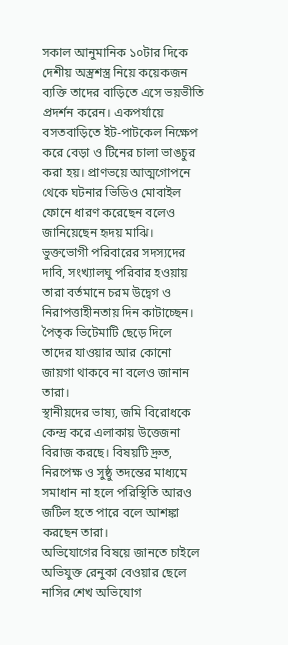সকাল আনুমানিক ১০টার দিকে দেশীয় অস্ত্রশস্ত্র নিয়ে কয়েকজন ব্যক্তি তাদের বাড়িতে এসে ভয়ভীতি প্রদর্শন করেন। একপর্যায়ে বসতবাড়িতে ইট-পাটকেল নিক্ষেপ করে বেড়া ও টিনের চালা ভাঙচুর করা হয়। প্রাণভয়ে আত্মগোপনে থেকে ঘটনার ভিডিও মোবাইল ফোনে ধারণ করেছেন বলেও জানিয়েছেন হৃদয় মাঝি।
ভুক্তভোগী পরিবারের সদস্যদের দাবি, সংখ্যালঘু পরিবার হওয়ায় তারা বর্তমানে চরম উদ্বেগ ও নিরাপত্তাহীনতায় দিন কাটাচ্ছেন। পৈতৃক ভিটেমাটি ছেড়ে দিলে তাদের যাওয়ার আর কোনো জায়গা থাকবে না বলেও জানান তারা।
স্থানীয়দের ভাষ্য, জমি বিরোধকে কেন্দ্র করে এলাকায় উত্তেজনা বিরাজ করছে। বিষয়টি দ্রুত, নিরপেক্ষ ও সুষ্ঠু তদন্তের মাধ্যমে সমাধান না হলে পরিস্থিতি আরও জটিল হতে পারে বলে আশঙ্কা করছেন তারা।
অভিযোগের বিষয়ে জানতে চাইলে অভিযুক্ত রেনুকা বেওয়ার ছেলে নাসির শেখ অভিযোগ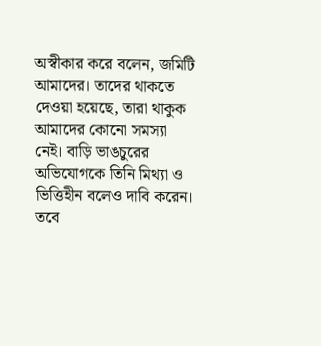অস্বীকার করে বলেন, জমিটি আমাদের। তাদের থাকতে দেওয়া হয়েছে, তারা থাকুক আমাদের কোনো সমস্যা নেই। বাড়ি ভাঙচুরের অভিযোগকে তিনি মিথ্যা ও ভিত্তিহীন বলেও দাবি করেন। তবে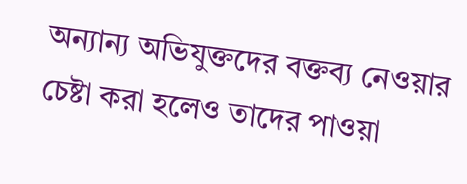অন্যান্য অভিযুক্তদের বক্তব্য নেওয়ার চেষ্টা করা হলেও তাদের পাওয়া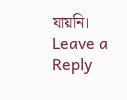যায়নি।
Leave a Reply